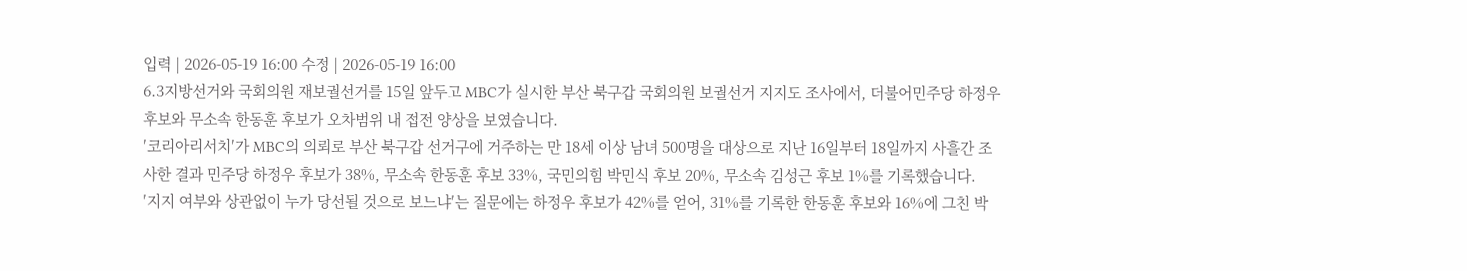입력 | 2026-05-19 16:00 수정 | 2026-05-19 16:00
6.3지방선거와 국회의원 재보궐선거를 15일 앞두고 MBC가 실시한 부산 북구갑 국회의원 보궐선거 지지도 조사에서, 더불어민주당 하정우 후보와 무소속 한동훈 후보가 오차범위 내 접전 양상을 보였습니다.
′코리아리서치′가 MBC의 의뢰로 부산 북구갑 선거구에 거주하는 만 18세 이상 남녀 500명을 대상으로 지난 16일부터 18일까지 사흘간 조사한 결과 민주당 하정우 후보가 38%, 무소속 한동훈 후보 33%, 국민의힘 박민식 후보 20%, 무소속 김성근 후보 1%를 기록했습니다.
′지지 여부와 상관없이 누가 당선될 것으로 보느냐′는 질문에는 하정우 후보가 42%를 얻어, 31%를 기록한 한동훈 후보와 16%에 그친 박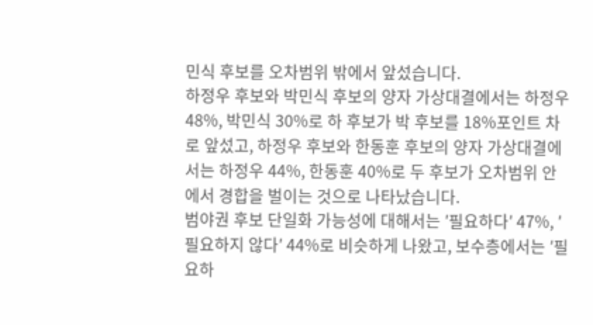민식 후보를 오차범위 밖에서 앞섰습니다.
하정우 후보와 박민식 후보의 양자 가상대결에서는 하정우 48%, 박민식 30%로 하 후보가 박 후보를 18%포인트 차로 앞섰고, 하정우 후보와 한동훈 후보의 양자 가상대결에서는 하정우 44%, 한동훈 40%로 두 후보가 오차범위 안에서 경합을 벌이는 것으로 나타났습니다.
범야권 후보 단일화 가능성에 대해서는 ′필요하다′ 47%, ′필요하지 않다′ 44%로 비슷하게 나왔고, 보수층에서는 ′필요하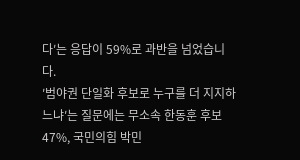다′는 응답이 59%로 과반을 넘었습니다.
′범야권 단일화 후보로 누구를 더 지지하느냐′는 질문에는 무소속 한동훈 후보 47%, 국민의힘 박민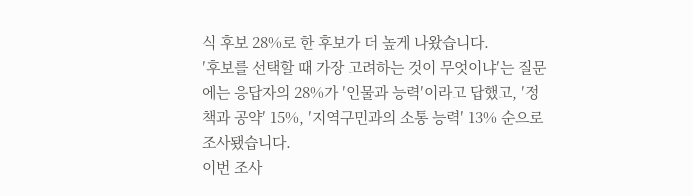식 후보 28%로 한 후보가 더 높게 나왔습니다.
′후보를 선택할 때 가장 고려하는 것이 무엇이냐′는 질문에는 응답자의 28%가 ′인물과 능력′이라고 답했고, ′정책과 공약′ 15%, ′지역구민과의 소통 능력′ 13% 순으로 조사됐습니다.
이번 조사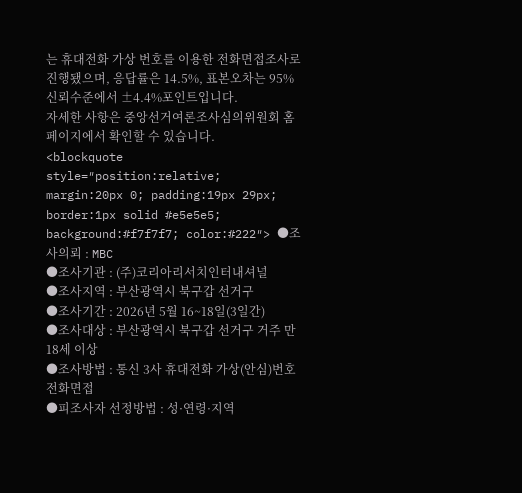는 휴대전화 가상 번호를 이용한 전화면접조사로 진행됐으며, 응답률은 14.5%, 표본오차는 95% 신뢰수준에서 ±4.4%포인트입니다.
자세한 사항은 중앙선거여론조사심의위원회 홈페이지에서 확인할 수 있습니다.
<blockquote style=″position:relative; margin:20px 0; padding:19px 29px; border:1px solid #e5e5e5; background:#f7f7f7; color:#222″> ●조사의뢰 : MBC
●조사기관 : (주)코리아리서치인터내셔널
●조사지역 : 부산광역시 북구갑 선거구
●조사기간 : 2026년 5월 16~18일(3일간)
●조사대상 : 부산광역시 북구갑 선거구 거주 만 18세 이상
●조사방법 : 통신 3사 휴대전화 가상(안심)번호 전화면접
●피조사자 선정방법 : 성·연령·지역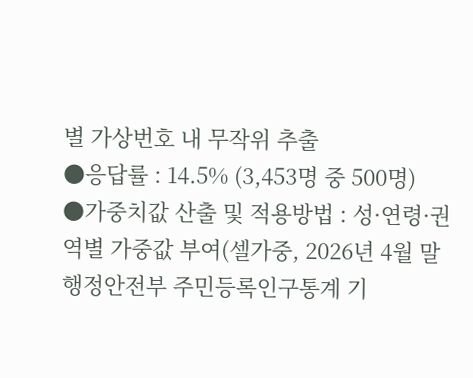별 가상번호 내 무작위 추출
●응답률 : 14.5% (3,453명 중 500명)
●가중치값 산출 및 적용방법 : 성·연령·권역별 가중값 부여(셀가중, 2026년 4월 말 행정안전부 주민등록인구통계 기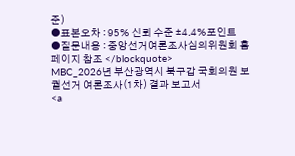준)
●표본오차 : 95% 신뢰 수준 ±4.4%포인트
●질문내용 : 중앙선거여론조사심의위원회 홈페이지 참조 </blockquote>
MBC_2026년 부산광역시 북구갑 국회의원 보궐선거 여론조사(1차) 결과 보고서
<a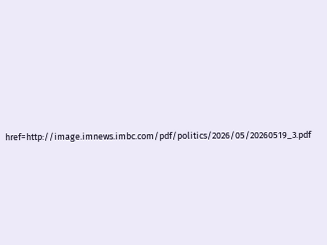href=http://image.imnews.imbc.com/pdf/politics/2026/05/20260519_3.pdf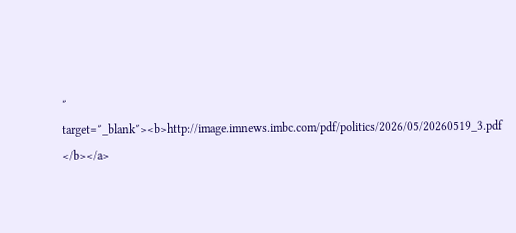″ target=″_blank″><b>http://image.imnews.imbc.com/pdf/politics/2026/05/20260519_3.pdf </b></a>